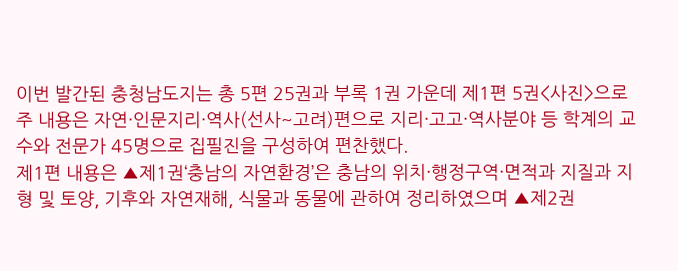이번 발간된 충청남도지는 총 5편 25권과 부록 1권 가운데 제1편 5권<사진>으로 주 내용은 자연·인문지리·역사(선사~고려)편으로 지리·고고·역사분야 등 학계의 교수와 전문가 45명으로 집필진을 구성하여 편찬했다.
제1편 내용은 ▲제1권‘충남의 자연환경’은 충남의 위치·행정구역·면적과 지질과 지형 및 토양, 기후와 자연재해, 식물과 동물에 관하여 정리하였으며 ▲제2권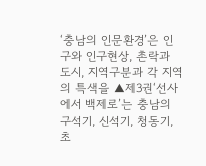‘충남의 인문환경’은 인구와 인구현상, 촌락과 도시, 지역구분과 각 지역의 특색을 ▲제3권‘선사에서 백제로’는 충남의 구석기, 신석기, 청동기, 초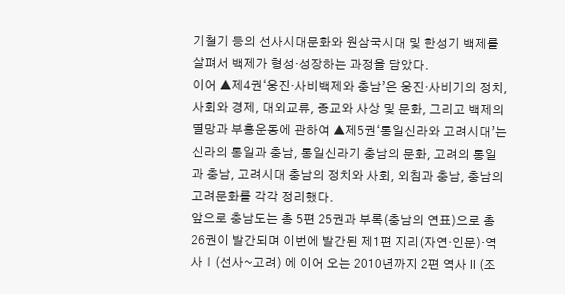기철기 등의 선사시대문화와 원삼국시대 및 한성기 백제를 살펴서 백제가 형성·성장하는 과정을 담았다.
이어 ▲제4권‘웅진·사비백제와 충남’은 웅진·사비기의 정치, 사회와 경제, 대외교류, 종교와 사상 및 문화, 그리고 백제의 멸망과 부흥운동에 관하여 ▲제5권‘통일신라와 고려시대’는 신라의 통일과 충남, 통일신라기 충남의 문화, 고려의 통일과 충남, 고려시대 충남의 정치와 사회, 외침과 충남, 충남의 고려문화를 각각 정리했다.
앞으로 충남도는 총 5편 25권과 부록(충남의 연표)으로 총 26권이 발간되며 이번에 발간된 제1편 지리(자연·인문)·역사Ⅰ(선사~고려) 에 이어 오는 2010년까지 2편 역사Ⅱ(조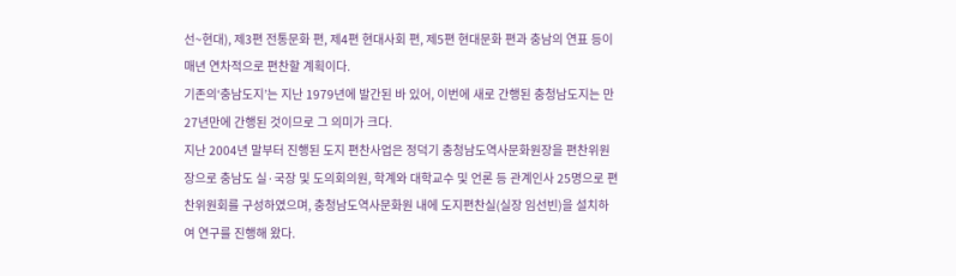선~현대), 제3편 전통문화 편, 제4편 현대사회 편, 제5편 현대문화 편과 충남의 연표 등이 매년 연차적으로 편찬할 계획이다.
기존의‘충남도지’는 지난 1979년에 발간된 바 있어, 이번에 새로 간행된 충청남도지는 만 27년만에 간행된 것이므로 그 의미가 크다.
지난 2004년 말부터 진행된 도지 편찬사업은 정덕기 충청남도역사문화원장을 편찬위원장으로 충남도 실·국장 및 도의회의원, 학계와 대학교수 및 언론 등 관계인사 25명으로 편찬위원회를 구성하였으며, 충청남도역사문화원 내에 도지편찬실(실장 임선빈)을 설치하여 연구를 진행해 왔다.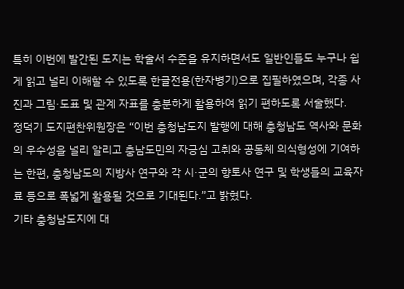특히 이번에 발간된 도지는 학술서 수준을 유지하면서도 일반인들도 누구나 쉽게 읽고 널리 이해할 수 있도록 한글전용(한자병기)으로 집필하였으며, 각종 사진과 그림·도표 및 관계 자표를 충분하게 활용하여 읽기 편하도록 서술했다.
정덕기 도지편찬위원장은 “이번 충청남도지 발행에 대해 충청남도 역사와 문화의 우수성을 널리 알리고 충남도민의 자긍심 고취와 공동체 의식형성에 기여하는 한편, 충청남도의 지방사 연구와 각 시·군의 향토사 연구 및 학생들의 교육자료 등으로 폭넓게 활용될 것으로 기대된다.”고 밝혔다.
기타 충청남도지에 대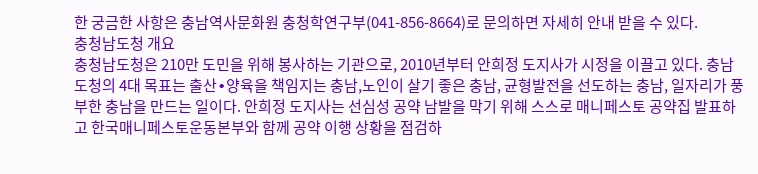한 궁금한 사항은 충남역사문화원 충청학연구부(041-856-8664)로 문의하면 자세히 안내 받을 수 있다.
충청남도청 개요
충청남도청은 210만 도민을 위해 봉사하는 기관으로, 2010년부터 안희정 도지사가 시정을 이끌고 있다. 충남도청의 4대 목표는 출산∙양육을 책임지는 충남,노인이 살기 좋은 충남, 균형발전을 선도하는 충남, 일자리가 풍부한 충남을 만드는 일이다. 안희정 도지사는 선심성 공약 남발을 막기 위해 스스로 매니페스토 공약집 발표하고 한국매니페스토운동본부와 함께 공약 이행 상황을 점검하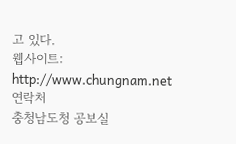고 있다.
웹사이트: http://www.chungnam.net
연락처
충청남도청 공보실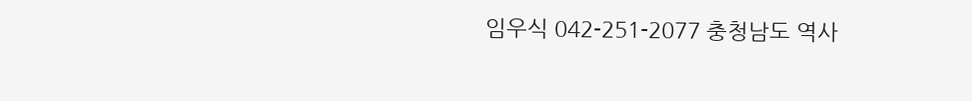임우식 042-251-2077 충청남도 역사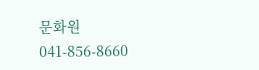문화원 041-856-8660